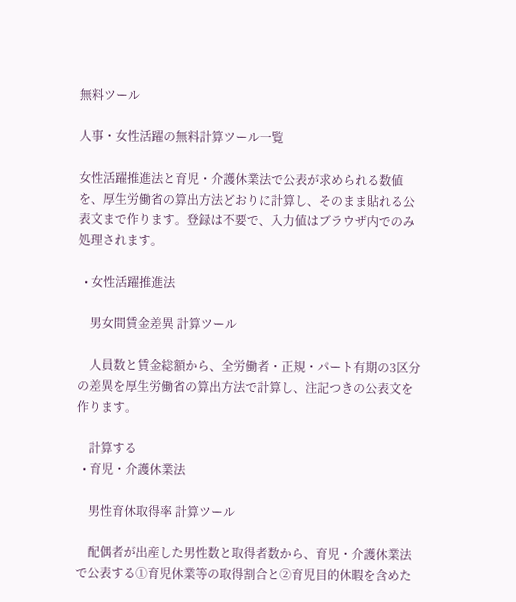無料ツール

人事・女性活躍の無料計算ツール一覧

女性活躍推進法と育児・介護休業法で公表が求められる数値を、厚生労働省の算出方法どおりに計算し、そのまま貼れる公表文まで作ります。登録は不要で、入力値はブラウザ内でのみ処理されます。

  • 女性活躍推進法

    男女間賃金差異 計算ツール

    人員数と賃金総額から、全労働者・正規・パート有期の3区分の差異を厚生労働省の算出方法で計算し、注記つきの公表文を作ります。

    計算する
  • 育児・介護休業法

    男性育休取得率 計算ツール

    配偶者が出産した男性数と取得者数から、育児・介護休業法で公表する①育児休業等の取得割合と②育児目的休暇を含めた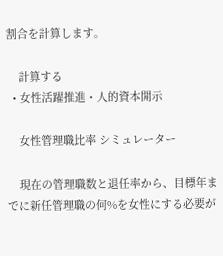割合を計算します。

    計算する
  • 女性活躍推進・人的資本開示

    女性管理職比率 シミュレーター

    現在の管理職数と退任率から、目標年までに新任管理職の何%を女性にする必要が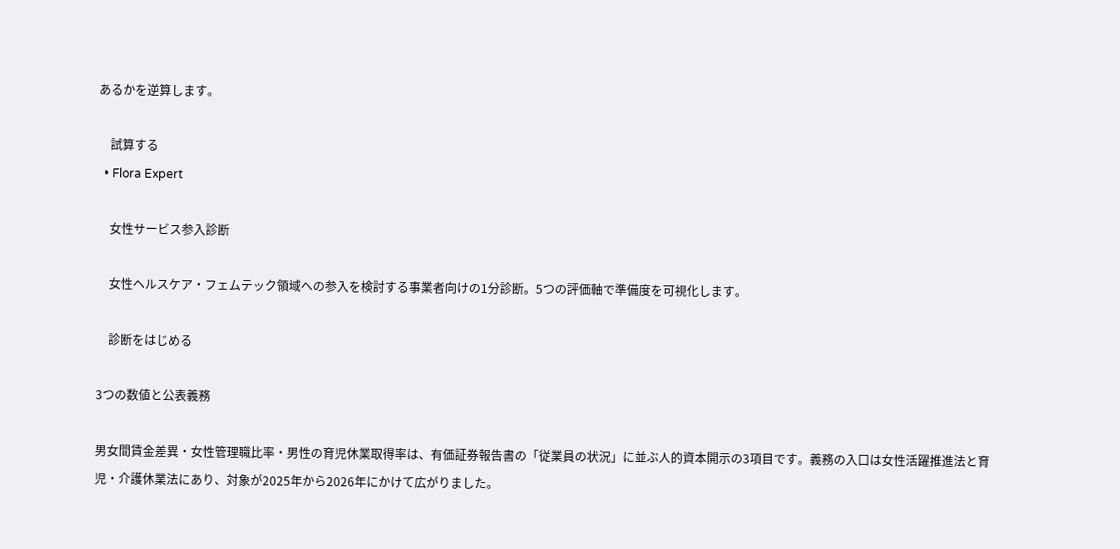あるかを逆算します。

    試算する
  • Flora Expert

    女性サービス参入診断

    女性ヘルスケア・フェムテック領域への参入を検討する事業者向けの1分診断。5つの評価軸で準備度を可視化します。

    診断をはじめる

3つの数値と公表義務

男女間賃金差異・女性管理職比率・男性の育児休業取得率は、有価証券報告書の「従業員の状況」に並ぶ人的資本開示の3項目です。義務の入口は女性活躍推進法と育児・介護休業法にあり、対象が2025年から2026年にかけて広がりました。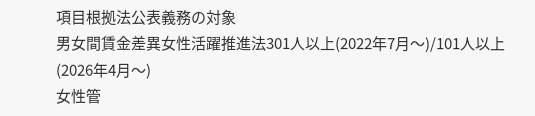項目根拠法公表義務の対象
男女間賃金差異女性活躍推進法301人以上(2022年7月〜)/101人以上(2026年4月〜)
女性管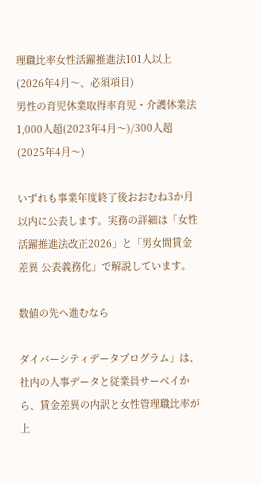理職比率女性活躍推進法101人以上(2026年4月〜、必須項目)
男性の育児休業取得率育児・介護休業法1,000人超(2023年4月〜)/300人超(2025年4月〜)

いずれも事業年度終了後おおむね3か月以内に公表します。実務の詳細は「女性活躍推進法改正2026」と「男女間賃金差異 公表義務化」で解説しています。

数値の先へ進むなら

ダイバーシティデータプログラム」は、社内の人事データと従業員サーベイから、賃金差異の内訳と女性管理職比率が上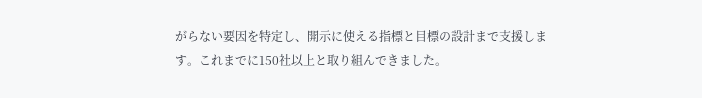がらない要因を特定し、開示に使える指標と目標の設計まで支援します。これまでに150社以上と取り組んできました。